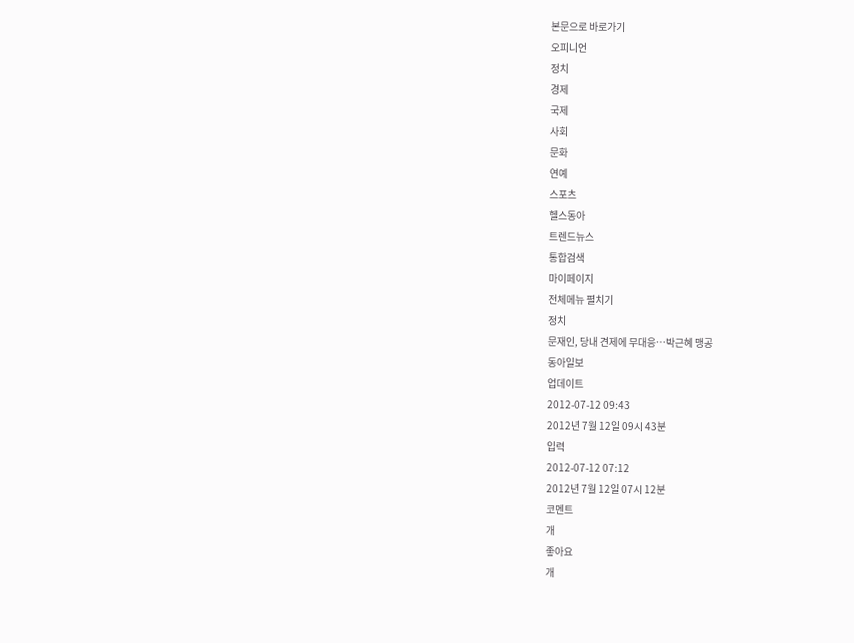본문으로 바로가기
오피니언
정치
경제
국제
사회
문화
연예
스포츠
헬스동아
트렌드뉴스
통합검색
마이페이지
전체메뉴 펼치기
정치
문재인, 당내 견제에 무대응…박근혜 맹공
동아일보
업데이트
2012-07-12 09:43
2012년 7월 12일 09시 43분
입력
2012-07-12 07:12
2012년 7월 12일 07시 12분
코멘트
개
좋아요
개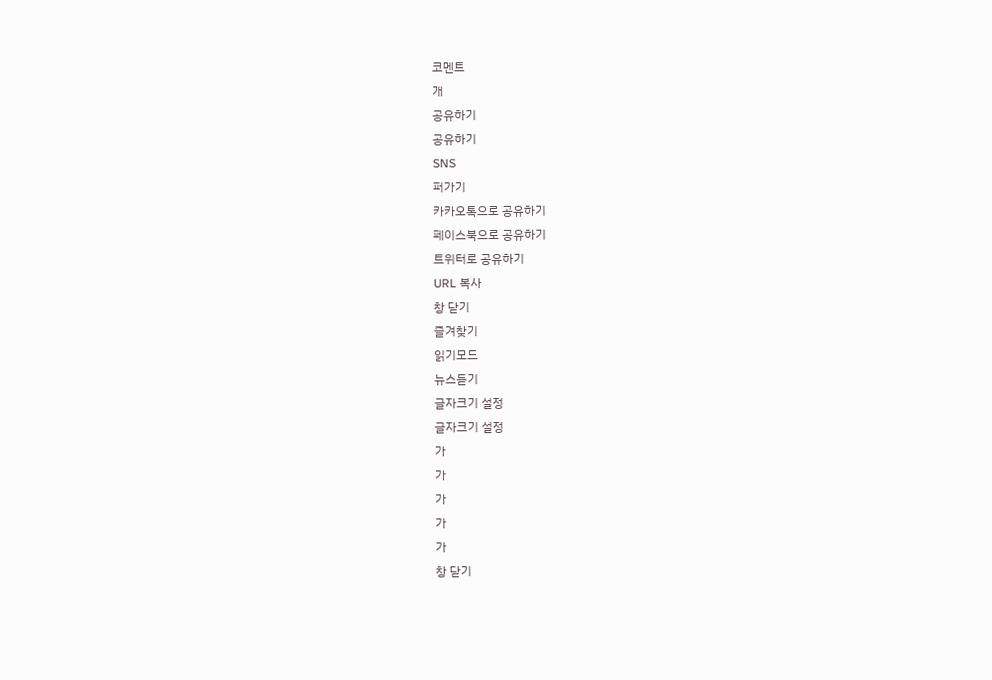코멘트
개
공유하기
공유하기
SNS
퍼가기
카카오톡으로 공유하기
페이스북으로 공유하기
트위터로 공유하기
URL 복사
창 닫기
즐겨찾기
읽기모드
뉴스듣기
글자크기 설정
글자크기 설정
가
가
가
가
가
창 닫기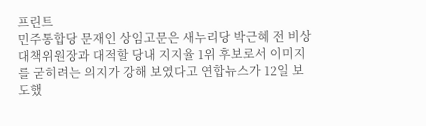프린트
민주통합당 문재인 상임고문은 새누리당 박근혜 전 비상대책위원장과 대적할 당내 지지율 1위 후보로서 이미지를 굳히려는 의지가 강해 보였다고 연합뉴스가 12일 보도했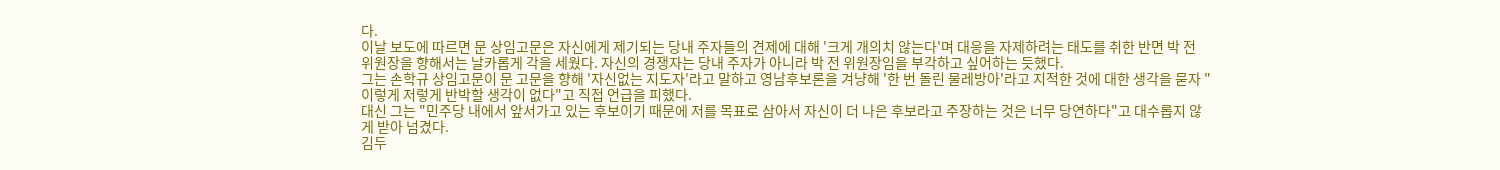다.
이날 보도에 따르면 문 상임고문은 자신에게 제기되는 당내 주자들의 견제에 대해 '크게 개의치 않는다'며 대응을 자제하려는 태도를 취한 반면 박 전 위원장을 향해서는 날카롭게 각을 세웠다. 자신의 경쟁자는 당내 주자가 아니라 박 전 위원장임을 부각하고 싶어하는 듯했다.
그는 손학규 상임고문이 문 고문을 향해 '자신없는 지도자'라고 말하고 영남후보론을 겨냥해 '한 번 돌린 물레방아'라고 지적한 것에 대한 생각을 묻자 "이렇게 저렇게 반박할 생각이 없다"고 직접 언급을 피했다.
대신 그는 "민주당 내에서 앞서가고 있는 후보이기 때문에 저를 목표로 삼아서 자신이 더 나은 후보라고 주장하는 것은 너무 당연하다"고 대수롭지 않게 받아 넘겼다.
김두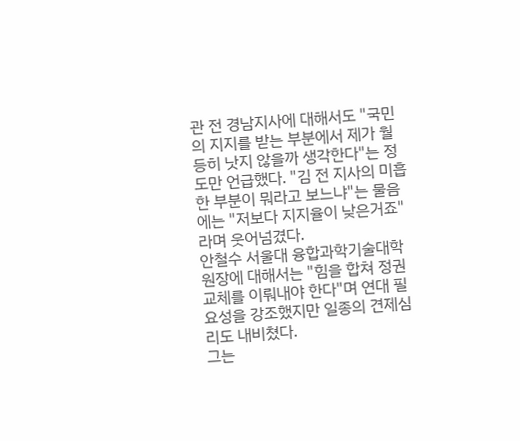관 전 경남지사에 대해서도 "국민의 지지를 받는 부분에서 제가 월등히 낫지 않을까 생각한다"는 정도만 언급했다. "김 전 지사의 미흡한 부분이 뭐라고 보느냐"는 물음에는 "저보다 지지율이 낮은거죠"라며 웃어넘겼다.
안철수 서울대 융합과학기술대학원장에 대해서는 "힘을 합쳐 정권교체를 이뤄내야 한다"며 연대 필요성을 강조했지만 일종의 견제심리도 내비쳤다.
그는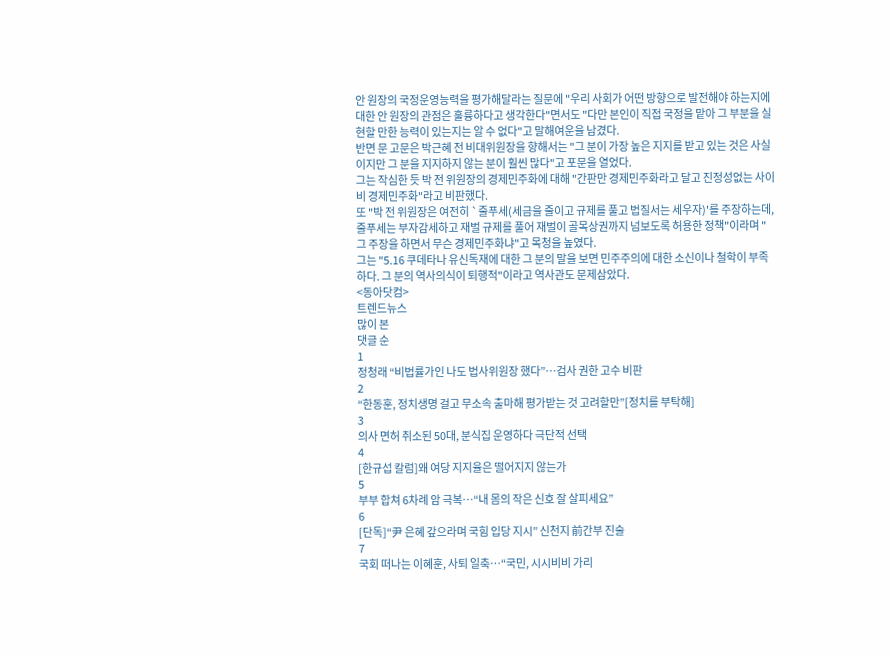안 원장의 국정운영능력을 평가해달라는 질문에 "우리 사회가 어떤 방향으로 발전해야 하는지에 대한 안 원장의 관점은 훌륭하다고 생각한다"면서도 "다만 본인이 직접 국정을 맡아 그 부분을 실현할 만한 능력이 있는지는 알 수 없다"고 말해여운을 남겼다.
반면 문 고문은 박근혜 전 비대위원장을 향해서는 "그 분이 가장 높은 지지를 받고 있는 것은 사실이지만 그 분을 지지하지 않는 분이 훨씬 많다"고 포문을 열었다.
그는 작심한 듯 박 전 위원장의 경제민주화에 대해 "간판만 경제민주화라고 달고 진정성없는 사이비 경제민주화"라고 비판했다.
또 "박 전 위원장은 여전히 `줄푸세(세금을 줄이고 규제를 풀고 법질서는 세우자)'를 주장하는데, 줄푸세는 부자감세하고 재벌 규제를 풀어 재벌이 골목상권까지 넘보도록 허용한 정책"이라며 "그 주장을 하면서 무슨 경제민주화냐"고 목청을 높였다.
그는 "5.16 쿠데타나 유신독재에 대한 그 분의 말을 보면 민주주의에 대한 소신이나 철학이 부족하다. 그 분의 역사의식이 퇴행적"이라고 역사관도 문제삼았다.
<동아닷컴>
트렌드뉴스
많이 본
댓글 순
1
정청래 “비법률가인 나도 법사위원장 했다”…검사 권한 고수 비판
2
“한동훈, 정치생명 걸고 무소속 출마해 평가받는 것 고려할만”[정치를 부탁해]
3
의사 면허 취소된 50대, 분식집 운영하다 극단적 선택
4
[한규섭 칼럼]왜 여당 지지율은 떨어지지 않는가
5
부부 합쳐 6차례 암 극복…“내 몸의 작은 신호 잘 살피세요”
6
[단독]“尹 은혜 갚으라며 국힘 입당 지시” 신천지 前간부 진술
7
국회 떠나는 이혜훈, 사퇴 일축…“국민, 시시비비 가리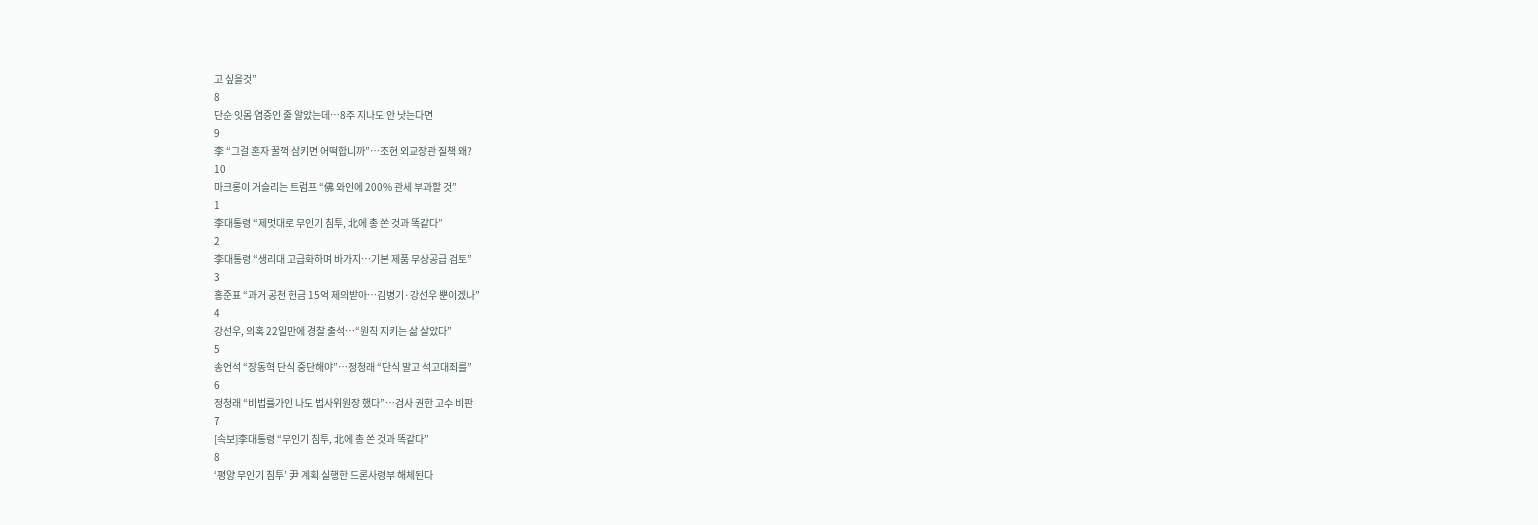고 싶을것”
8
단순 잇몸 염증인 줄 알았는데…8주 지나도 안 낫는다면
9
李 “그걸 혼자 꿀꺽 삼키면 어떡합니까”…조현 외교장관 질책 왜?
10
마크롱이 거슬리는 트럼프 “佛 와인에 200% 관세 부과할 것”
1
李대통령 “제멋대로 무인기 침투, 北에 총 쏜 것과 똑같다”
2
李대통령 “생리대 고급화하며 바가지…기본 제품 무상공급 검토”
3
홍준표 “과거 공천 헌금 15억 제의받아…김병기·강선우 뿐이겠나”
4
강선우, 의혹 22일만에 경찰 출석…“원칙 지키는 삶 살았다”
5
송언석 “장동혁 단식 중단해야”…정청래 “단식 말고 석고대죄를”
6
정청래 “비법률가인 나도 법사위원장 했다”…검사 권한 고수 비판
7
[속보]李대통령 “무인기 침투, 北에 총 쏜 것과 똑같다”
8
‘평양 무인기 침투’ 尹 계획 실행한 드론사령부 해체된다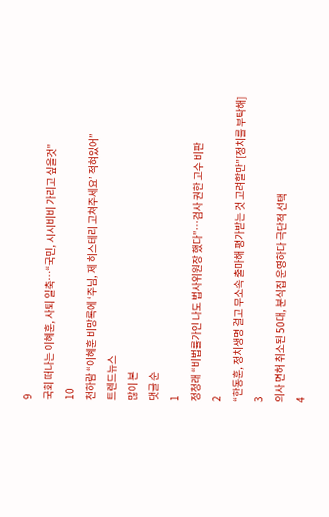9
국회 떠나는 이혜훈, 사퇴 일축…“국민, 시시비비 가리고 싶을것”
10
천하람 “이혜훈 비망록에 ‘주님, 제 히스테리 고쳐주세요’ 적혀있어”
트렌드뉴스
많이 본
댓글 순
1
정청래 “비법률가인 나도 법사위원장 했다”…검사 권한 고수 비판
2
“한동훈, 정치생명 걸고 무소속 출마해 평가받는 것 고려할만”[정치를 부탁해]
3
의사 면허 취소된 50대, 분식집 운영하다 극단적 선택
4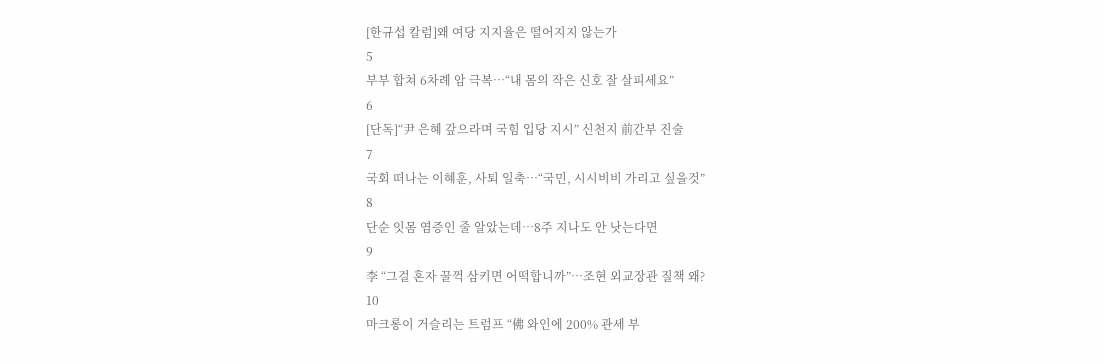[한규섭 칼럼]왜 여당 지지율은 떨어지지 않는가
5
부부 합쳐 6차례 암 극복…“내 몸의 작은 신호 잘 살피세요”
6
[단독]“尹 은혜 갚으라며 국힘 입당 지시” 신천지 前간부 진술
7
국회 떠나는 이혜훈, 사퇴 일축…“국민, 시시비비 가리고 싶을것”
8
단순 잇몸 염증인 줄 알았는데…8주 지나도 안 낫는다면
9
李 “그걸 혼자 꿀꺽 삼키면 어떡합니까”…조현 외교장관 질책 왜?
10
마크롱이 거슬리는 트럼프 “佛 와인에 200% 관세 부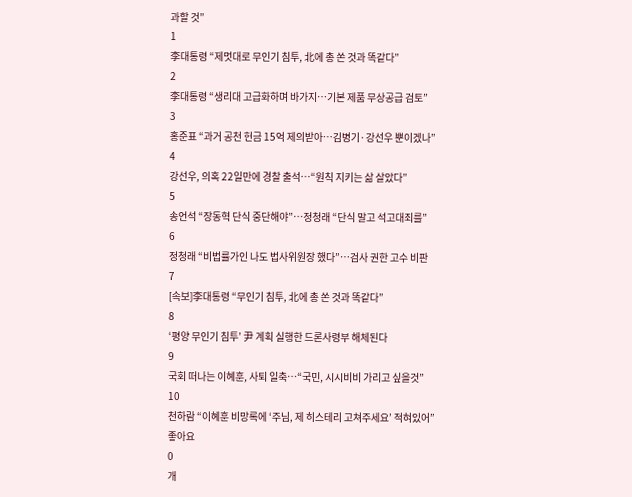과할 것”
1
李대통령 “제멋대로 무인기 침투, 北에 총 쏜 것과 똑같다”
2
李대통령 “생리대 고급화하며 바가지…기본 제품 무상공급 검토”
3
홍준표 “과거 공천 헌금 15억 제의받아…김병기·강선우 뿐이겠나”
4
강선우, 의혹 22일만에 경찰 출석…“원칙 지키는 삶 살았다”
5
송언석 “장동혁 단식 중단해야”…정청래 “단식 말고 석고대죄를”
6
정청래 “비법률가인 나도 법사위원장 했다”…검사 권한 고수 비판
7
[속보]李대통령 “무인기 침투, 北에 총 쏜 것과 똑같다”
8
‘평양 무인기 침투’ 尹 계획 실행한 드론사령부 해체된다
9
국회 떠나는 이혜훈, 사퇴 일축…“국민, 시시비비 가리고 싶을것”
10
천하람 “이혜훈 비망록에 ‘주님, 제 히스테리 고쳐주세요’ 적혀있어”
좋아요
0
개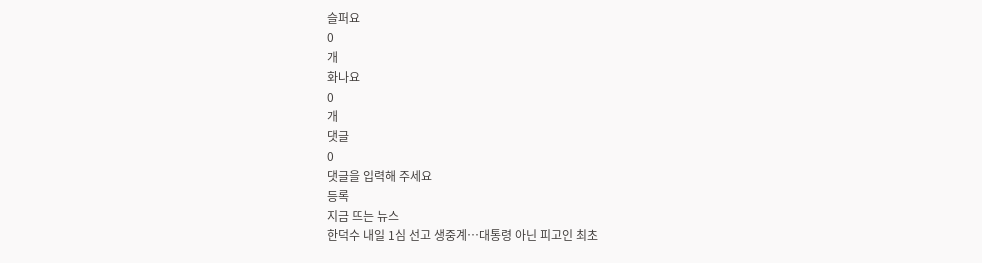슬퍼요
0
개
화나요
0
개
댓글
0
댓글을 입력해 주세요
등록
지금 뜨는 뉴스
한덕수 내일 1심 선고 생중계…대통령 아닌 피고인 최초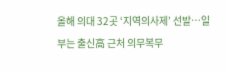올해 의대 32곳 ‘지역의사제’ 선발…일부는 출신高 근처 의무복무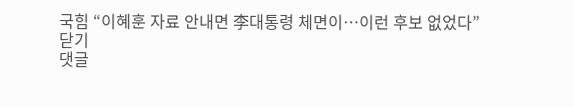국힘 “이혜훈 자료 안내면 李대통령 체면이…이런 후보 없었다”
닫기
댓글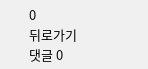0
뒤로가기
댓글 0